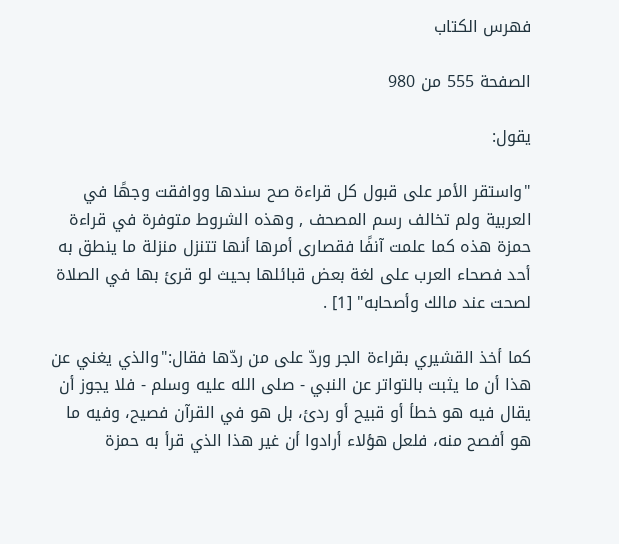فهرس الكتاب

الصفحة 555 من 980

يقول:

"واستقر الأمر على قبول كل قراءة صح سندها ووافقت وجهًا في العربية ولم تخالف رسم المصحف , وهذه الشروط متوفرة في قراءة حمزة هذه كما علمت آنفًا فقصارى أمرها أنها تتنزل منزلة ما ينطق به أحد فصحاء العرب على لغة بعض قبائلها بحيث لو قرئ بها في الصلاة لصحت عند مالك وأصحابه" [1] .

كما أخذ القشيري بقراءة الجر وردّ على من ردّها فقال:"والذي يغني عن هذا أن ما يثبت بالتواتر عن النبي - صلى الله عليه وسلم - فلا يجوز أن يقال فيه هو خطأ أو قبيح أو ردئ، بل هو في القرآن فصيح، وفيه ما هو أفصح منه، فلعل هؤلاء أرادوا أن غير هذا الذي قرأ به حمزة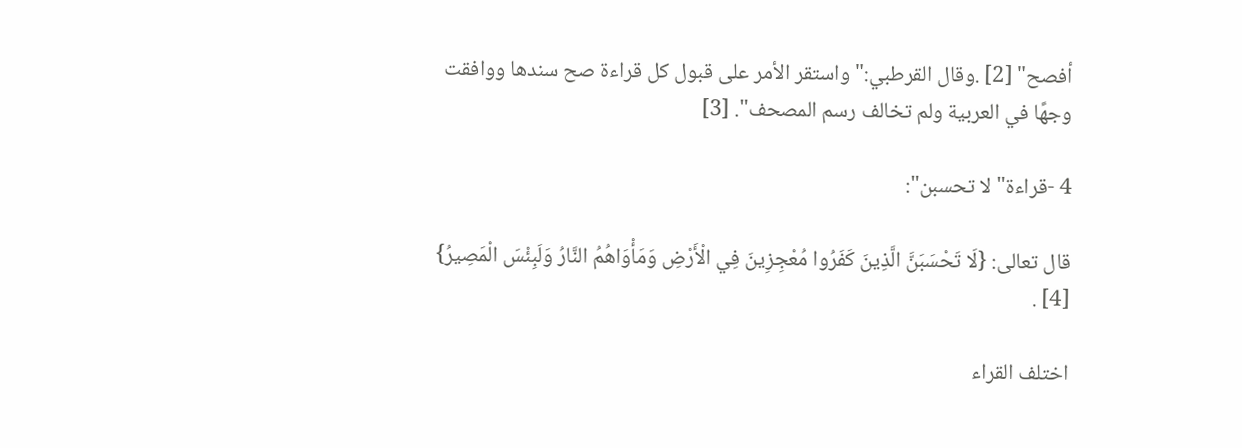أفصح" [2] .وقال القرطبي:"واستقر الأمر على قبول كل قراءة صح سندها ووافقت وجهًا في العربية ولم تخالف رسم المصحف". [3]

4 -قراءة"لا تحسبن":

قال تعالى: {لَا تَحْسَبَنَّ الَّذِينَ كَفَرُوا مُعْجِزِينَ فِي الْأَرْضِ وَمَأْوَاهُمُ النَّارُ وَلَبِئْسَ الْمَصِيرُ} [4] .

اختلف القراء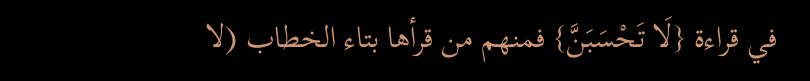في قراءة {لَا تَحْسَبَنَّ} فمنهم من قرأها بتاء الخطاب (لا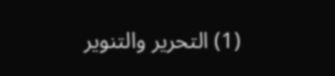(1) التحرير والتنوير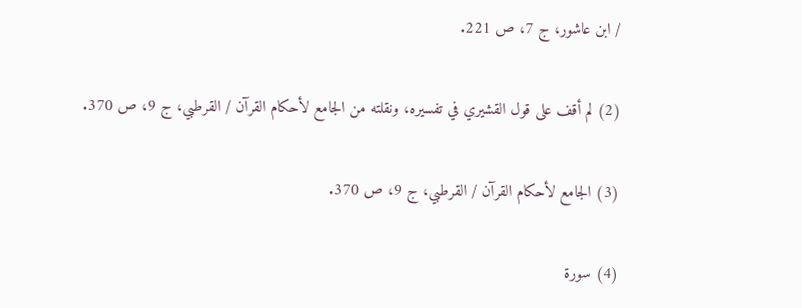/ ابن عاشور، ج 7، ص 221.

(2) لم أقف على قول القشيري في تفسيره، ونقلته من الجامع لأحكام القرآن / القرطبي، ج 9، ص 370.

(3) الجامع لأحكام القرآن / القرطبي، ج 9، ص 370.

(4) سورة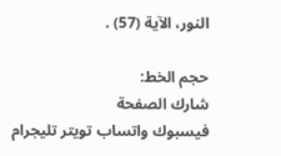النور، الآية (57) .

حجم الخط:
شارك الصفحة
فيسبوك واتساب تويتر تليجرام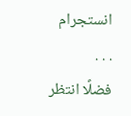انستجرام
. . .
فضلًا انتظر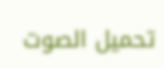تحميل الصوت